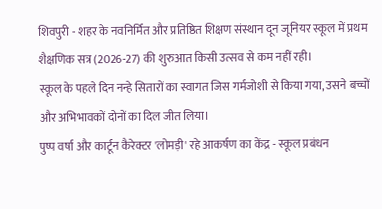शिवपुरी - शहर के नवनिर्मित और प्रतिष्ठित शिक्षण संस्थान दून जूनियर स्कूल में प्रथम शैक्षणिक सत्र (2026-27) की शुरुआत किसी उत्सव से कम नहीं रही।
स्कूल के पहले दिन नन्हे सितारों का स्वागत जिस गर्मजोशी से किया गया, उसने बच्चों और अभिभावकों दोनों का दिल जीत लिया।
पुष्प वर्षा और कार्टून कैरेक्टर 'लोमड़ी' रहे आकर्षण का केंद्र - स्कूल प्रबंधन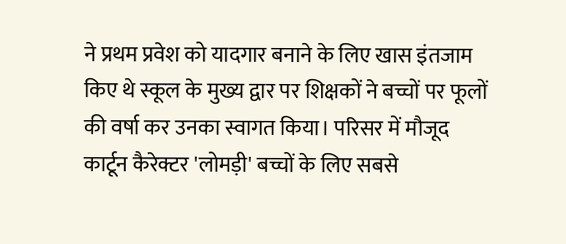ने प्रथम प्रवेश को यादगार बनाने के लिए खास इंतजाम किए थे स्कूल के मुख्य द्वार पर शिक्षकों ने बच्चों पर फूलों की वर्षा कर उनका स्वागत किया। परिसर में मौजूद कार्टून कैरेक्टर 'लोमड़ी' बच्चों के लिए सबसे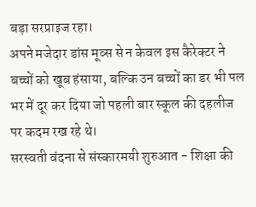बड़ा सरप्राइज रहा।
अपने मजेदार डांस मूव्स से न केवल इस कैरेक्टर ने बच्चों को खूब हंसाया, बल्कि उन बच्चों का डर भी पल भर में दूर कर दिया जो पहली बार स्कूल की दहलीज पर कदम रख रहे थे।
सरस्वती वंदना से संस्कारमयी शुरुआत - शिक्षा की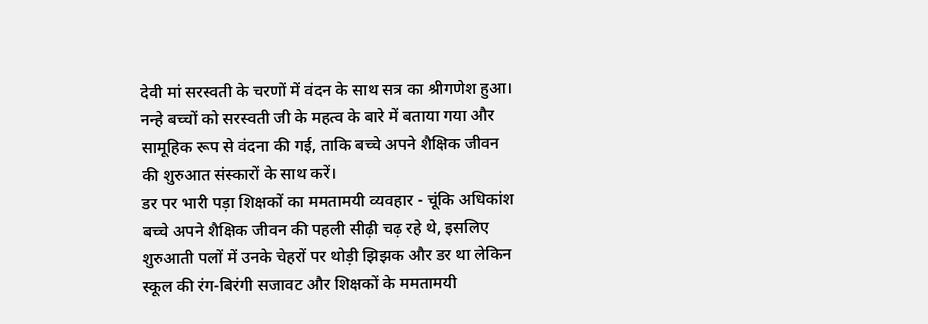देवी मां सरस्वती के चरणों में वंदन के साथ सत्र का श्रीगणेश हुआ। नन्हे बच्चों को सरस्वती जी के महत्व के बारे में बताया गया और सामूहिक रूप से वंदना की गई, ताकि बच्चे अपने शैक्षिक जीवन की शुरुआत संस्कारों के साथ करें।
डर पर भारी पड़ा शिक्षकों का ममतामयी व्यवहार - चूंकि अधिकांश बच्चे अपने शैक्षिक जीवन की पहली सीढ़ी चढ़ रहे थे, इसलिए शुरुआती पलों में उनके चेहरों पर थोड़ी झिझक और डर था लेकिन स्कूल की रंग-बिरंगी सजावट और शिक्षकों के ममतामयी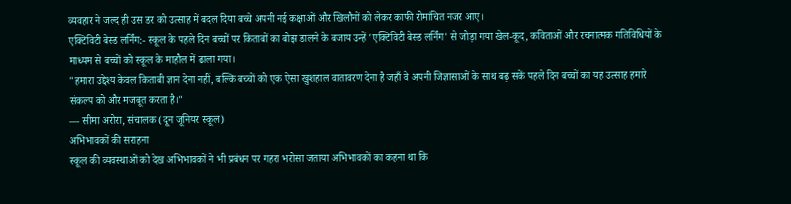व्यवहार ने जल्द ही उस डर को उत्साह में बदल दिया बच्चे अपनी नई कक्षाओं और खिलौनों को लेकर काफी रोमांचित नजर आए।
एक्टिविटी बेस्ड लर्निंग:- स्कूल के पहले दिन बच्चों पर किताबों का बोझ डालने के बजाय उन्हें 'एक्टिविटी बेस्ड लर्निंग' से जोड़ा गया खेल-कूद, कविताओं और रचनात्मक गतिविधियों के माध्यम से बच्चों को स्कूल के माहौल में ढाला गया।
"हमारा उद्देश्य केवल किताबी ज्ञान देना नहीं, बल्कि बच्चों को एक ऐसा खुशहाल वातावरण देना है जहाँ वे अपनी जिज्ञासाओं के साथ बढ़ सकें पहले दिन बच्चों का यह उत्साह हमारे संकल्प को और मजबूत करता है।"
— सीमा अरोरा, संचालक (दून जूनियर स्कूल)
अभिभावकों की सराहना
स्कूल की व्यवस्थाओं को देख अभिभावकों ने भी प्रबंधन पर गहरा भरोसा जताया अभिभावकों का कहना था कि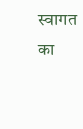स्वागत का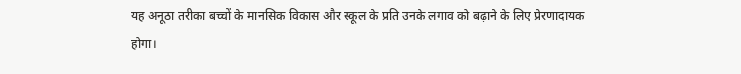यह अनूठा तरीका बच्चों के मानसिक विकास और स्कूल के प्रति उनके लगाव को बढ़ाने के लिए प्रेरणादायक होगा।